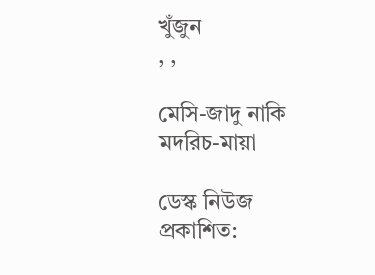খুঁজুন
, ,

মেসি-জাদু নাকি মদরিচ-মায়া

ডেস্ক নিউজ
প্রকাশিত: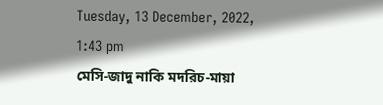Tuesday, 13 December, 2022, 1:43 pm
মেসি-জাদু নাকি মদরিচ-মায়া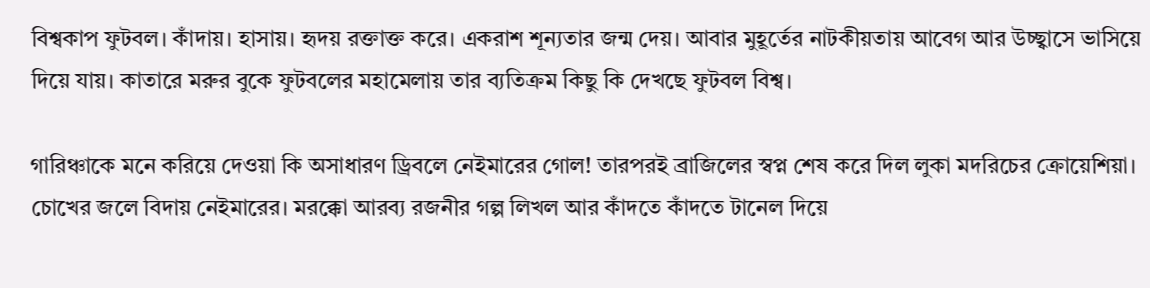বিশ্বকাপ ফুটবল। কাঁদায়। হাসায়। হৃদয় রক্তাক্ত করে। একরাশ শূন্যতার জন্ম দেয়। আবার মুহূর্তের নাটকীয়তায় আবেগ আর উচ্ছ্বাসে ভাসিয়ে দিয়ে যায়। কাতারে মরুর বুকে ফুটবলের মহামেলায় তার ব্যতিক্রম কিছু কি দেখছে ফুটবল বিশ্ব।

গারিঞ্চাকে মনে করিয়ে দেওয়া কি অসাধারণ ড্রিবলে নেইমারের গোল! তারপরই ব্রাজিলের স্বপ্ন শেষ করে দিল লুকা মদরিচের ক্রোয়েশিয়া। চোখের জলে বিদায় নেইমারের। মরক্কো আরব্য রজনীর গল্প লিখল আর কাঁদতে কাঁদতে টানেল দিয়ে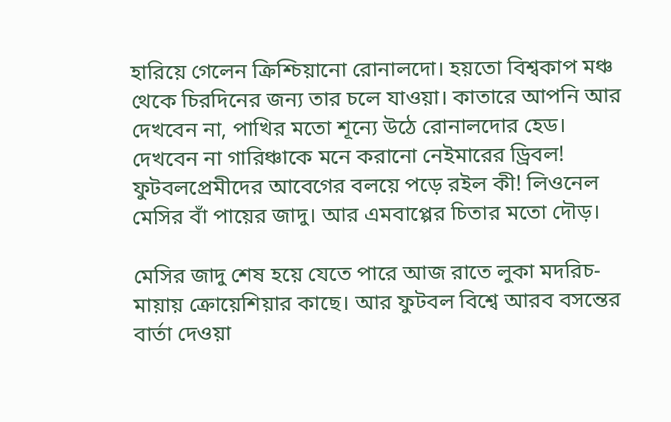হারিয়ে গেলেন ক্রিশ্চিয়ানো রোনালদো। হয়তো বিশ্বকাপ মঞ্চ থেকে চিরদিনের জন্য তার চলে যাওয়া। কাতারে আপনি আর দেখবেন না, পাখির মতো শূন্যে উঠে রোনালদোর হেড। দেখবেন না গারিঞ্চাকে মনে করানো নেইমারের ড্রিবল! ফুটবলপ্রেমীদের আবেগের বলয়ে পড়ে রইল কী! লিওনেল মেসির বাঁ পায়ের জাদু। আর এমবাপ্পের চিতার মতো দৌড়।

মেসির জাদু শেষ হয়ে যেতে পারে আজ রাতে লুকা মদরিচ-মায়ায় ক্রোয়েশিয়ার কাছে। আর ফুটবল বিশ্বে আরব বসন্তের বার্তা দেওয়া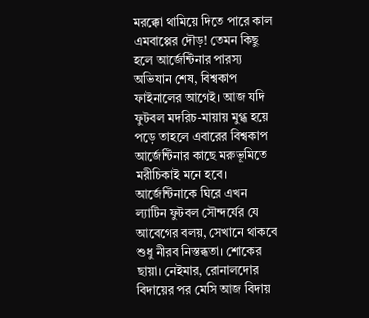মরক্কো থামিয়ে দিতে পারে কাল এমবাপ্পের দৌড়! তেমন কিছু হলে আর্জেন্টিনার পারস্য অভিযান শেষ, বিশ্বকাপ ফাইনালের আগেই। আজ যদি ফুটবল মদরিচ-মায়ায় মুগ্ধ হয়ে পড়ে তাহলে এবারের বিশ্বকাপ আর্জেন্টিনার কাছে মরুভূমিতে মরীচিকাই মনে হবে। আর্জেন্টিনাকে ঘিরে এখন ল্যাটিন ফুটবল সৌন্দর্যের যে আবেগের বলয়, সেখানে থাকবে শুধু নীরব নিস্তব্ধতা। শোকের ছায়া। নেইমার, রোনালদোর বিদায়ের পর মেসি আজ বিদায়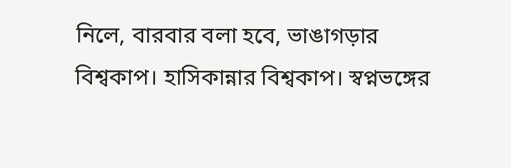নিলে, বারবার বলা হবে, ভাঙাগড়ার বিশ্বকাপ। হাসিকান্নার বিশ্বকাপ। স্বপ্নভঙ্গের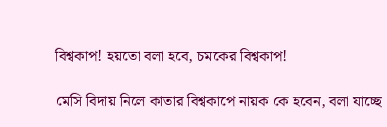বিশ্বকাপ! হয়তো বলা হবে, চমকের বিশ্বকাপ!

মেসি বিদায় নিলে কাতার বিশ্বকাপে নায়ক কে হবেন, বলা যাচ্ছে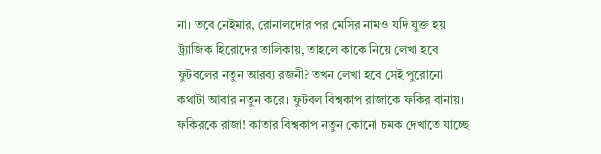না। তবে নেইমার, রোনালদোর পর মেসির নামও যদি যুক্ত হয় ট্র্যাজিক হিরোদের তালিকায়, তাহলে কাকে নিয়ে লেখা হবে ফুটবলের নতুন আরব্য রজনী? তখন লেখা হবে সেই পুরোনো কথাটা আবার নতুন করে। ফুটবল বিশ্বকাপ রাজাকে ফকির বানায়। ফকিরকে রাজা! কাতার বিশ্বকাপ নতুন কোনো চমক দেখাতে যাচ্ছে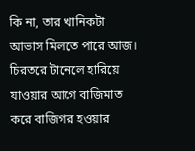কি না, তার খানিকটা আভাস মিলতে পারে আজ। চিরতরে টানেলে হারিয়ে যাওয়ার আগে বাজিমাত করে বাজিগর হওয়ার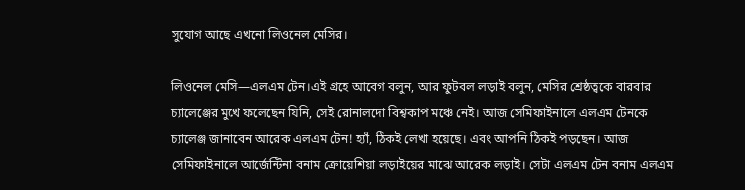সুযোগ আছে এখনো লিওনেল মেসির।

লিওনেল মেসি—এলএম টেন।এই গ্রহে আবেগ বলুন, আর ফুটবল লড়াই বলুন, মেসির শ্রেষ্ঠত্বকে বারবার চ্যালেঞ্জের মুখে ফলেছেন যিনি, সেই রোনালদো বিশ্বকাপ মঞ্চে নেই। আজ সেমিফাইনালে এলএম টেনকে চ্যালেঞ্জ জানাবেন আরেক এলএম টেন! হ্যাঁ, ঠিকই লেখা হয়েছে। এবং আপনি ঠিকই পড়ছেন। আজ সেমিফাইনালে আর্জেন্টিনা বনাম ক্রোয়েশিয়া লড়াইয়ের মাঝে আরেক লড়াই। সেটা এলএম টেন বনাম এলএম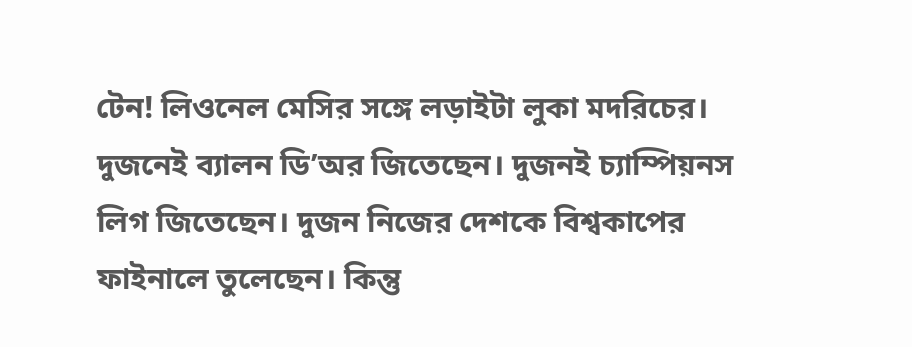টেন! লিওনেল মেসির সঙ্গে লড়াইটা লুকা মদরিচের। দু‍‍জনেই ব্যালন ডি’অর জিতেছেন। দুজনই চ্যাম্পিয়নস লিগ জিতেছেন। দু‍‍জন নিজের দেশকে বিশ্বকাপের ফাইনালে তুলেছেন। কিন্তু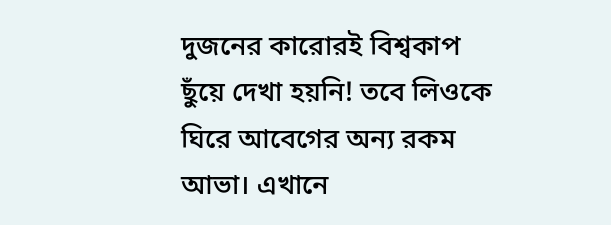দু‍‍জনের কারোরই বিশ্বকাপ ছুঁয়ে দেখা হয়নি! তবে লিওকে ঘিরে আবেগের অন্য রকম আভা। এখানে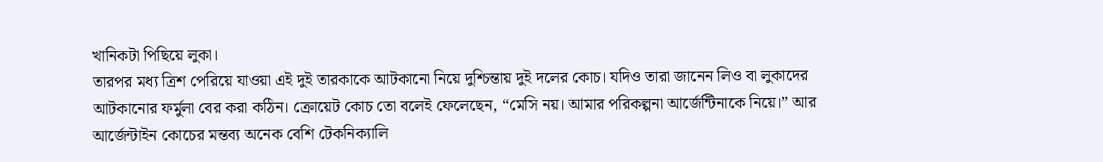খানিকটা পিছিয়ে লুকা।
তারপর মধ্য ত্রিশ পেরিয়ে যাওয়া এই দুই তারকাকে আটকানো নিয়ে দুশ্চিন্তায় দুই দলের কোচ। যদিও তারা জানেন লিও বা লুকাদের আটকানোর ফর্মুলা বের করা কঠিন। ক্রোয়েট কোচ তো বলেই ফেলেছেন, “মেসি নয়। আমার পরিকল্পনা আর্জেন্টিনাকে নিয়ে।‍‍” আর আর্জেন্টাইন কোচের মন্তব্য অনেক বেশি টেকনিক্যালি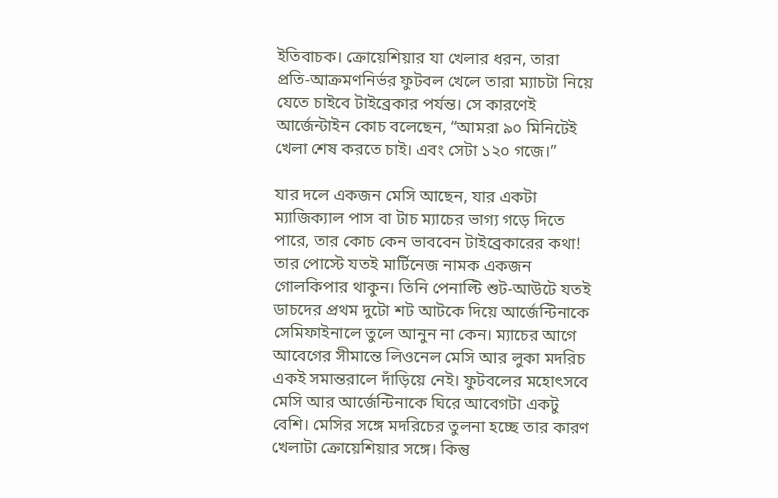ইতিবাচক। ক্রোয়েশিয়ার যা খেলার ধরন, তারা প্রতি-আক্রমণনির্ভর ফুটবল খেলে তারা ম্যাচটা নিয়ে যেতে চাইবে টাইব্রেকার পর্যন্ত। সে কারণেই আর্জেন্টাইন কোচ বলেছেন, “আমরা ৯০ মিনিটেই খেলা শেষ করতে চাই। এবং সেটা ১২০ গজে।‍‍”

যার দলে একজন মেসি আছেন, যার একটা ম্যাজিক্যাল পাস বা টাচ ম্যাচের ভাগ্য গড়ে দিতে পারে, তার কোচ কেন ভাববেন টাইব্রেকারের কথা! তার পোস্টে যতই মার্টিনেজ নামক একজন গোলকিপার থাকুন। তিনি পেনাল্টি শুট-আউটে যতই ডাচদের প্রথম দুটো শট আটকে দিয়ে আর্জেন্টিনাকে সেমিফাইনালে তুলে আনুন না কেন। ম্যাচের আগে আবেগের সীমান্তে লিওনেল মেসি আর লুকা মদরিচ একই সমান্তরালে দাঁড়িয়ে নেই। ফুটবলের মহোৎসবে মেসি আর আর্জেন্টিনাকে ঘিরে আবেগটা একটু বেশি। মেসির সঙ্গে মদরিচের তুলনা হচ্ছে তার কারণ খেলাটা ক্রোয়েশিয়ার সঙ্গে। কিন্তু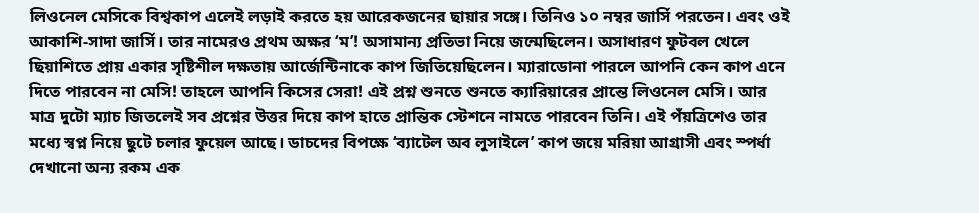লিওনেল মেসিকে বিশ্বকাপ এলেই লড়াই করতে হয় আরেকজনের ছায়ার সঙ্গে। তিনিও ১০ নম্বর জার্সি পরতেন। এবং ওই আকাশি-সাদা জার্সি। তার নামেরও প্রথম অক্ষর ‍‍‘ম‍‍’! অসামান্য প্রতিভা নিয়ে জন্মেছিলেন। অসাধারণ ফুটবল খেলে ছিয়াশিতে প্রায় একার সৃষ্টিশীল দক্ষতায় আর্জেন্টিনাকে কাপ জিতিয়েছিলেন। ম্যারাডোনা পারলে আপনি কেন কাপ এনে দিতে পারবেন না মেসি! তাহলে আপনি কিসের সেরা! এই প্রশ্ন শুনতে শুনতে ক্যারিয়ারের প্রান্তে লিওনেল মেসি। আর মাত্র দুটো ম্যাচ জিতলেই সব প্রশ্নের উত্তর দিয়ে কাপ হাতে প্রান্তিক স্টেশনে নামতে পারবেন তিনি। এই পঁয়ত্রিশেও তার মধ্যে স্বপ্ন নিয়ে ছুটে চলার ফুয়েল আছে। ডাচদের বিপক্ষে ‍‍‘ব্যাটেল অব লুসাইলে‍‍’ কাপ জয়ে মরিয়া আগ্রাসী এবং স্পর্ধা দেখানো অন্য রকম এক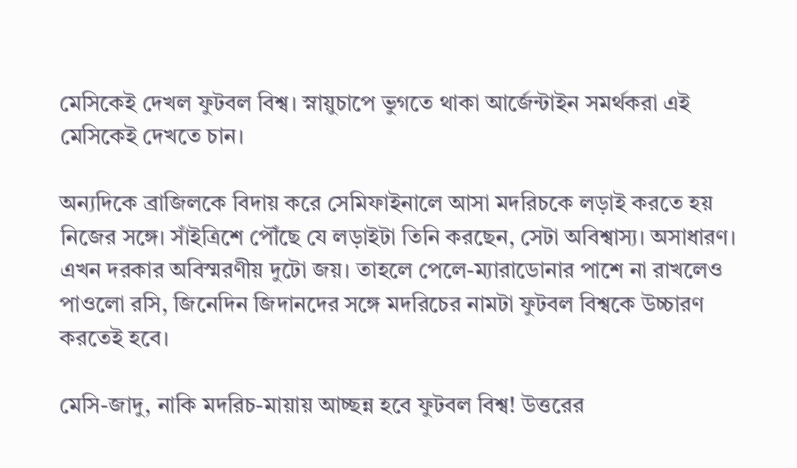মেসিকেই দেখল ফুটবল বিশ্ব। স্নায়ুচাপে ভুগতে থাকা আর্জেন্টাইন সমর্থকরা এই মেসিকেই দেখতে চান।

অন্যদিকে ব্রাজিলকে বিদায় করে সেমিফাইনালে আসা মদরিচকে লড়াই করতে হয় নিজের সঙ্গে। সাঁইত্রিশে পৌঁছে যে লড়াইটা তিনি করছেন, সেটা অবিশ্বাস্য। অসাধারণ। এখন দরকার অবিস্মরণীয় দুটো জয়। তাহলে পেলে-ম্যারাডোনার পাশে না রাখলেও পাওলো রসি, জিনেদিন জিদানদের সঙ্গে মদরিচের নামটা ফুটবল বিশ্বকে উচ্চারণ করতেই হবে।

মেসি-জাদু, নাকি মদরিচ-মায়ায় আচ্ছন্ন হবে ফুটবল বিশ্ব! উত্তরের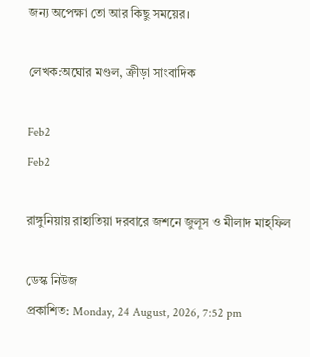জন্য অপেক্ষা তো আর কিছু সময়ের।

লেখক:অঘোর মণ্ডল, ক্রীড়া সাংবাদিক

Feb2
Feb2

রাঙ্গুনিয়ায় রাহাতিয়া দরবারে জশনে জুলূস ও মীলাদ মাহ্ফিল

ডেস্ক নিউজ
প্রকাশিত: Monday, 24 August, 2026, 7:52 pm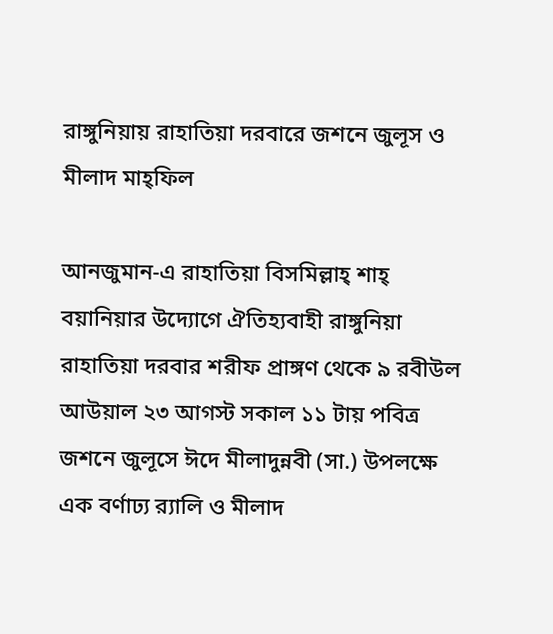রাঙ্গুনিয়ায় রাহাতিয়া দরবারে জশনে জুলূস ও মীলাদ মাহ্ফিল

আনজুমান-এ রাহাতিয়া বিসমিল্লাহ্ শাহ্ বয়ানিয়ার উদ্যোগে ঐতিহ্যবাহী রাঙ্গুনিয়া রাহাতিয়া দরবার শরীফ প্রাঙ্গণ থেকে ৯ রবীউল আউয়াল ২৩ আগস্ট সকাল ১১ টায় পবিত্র জশনে জুলূসে ঈদে মীলাদুন্নবী (সা.) উপলক্ষে এক বর্ণাঢ্য র‍্যালি ও মীলাদ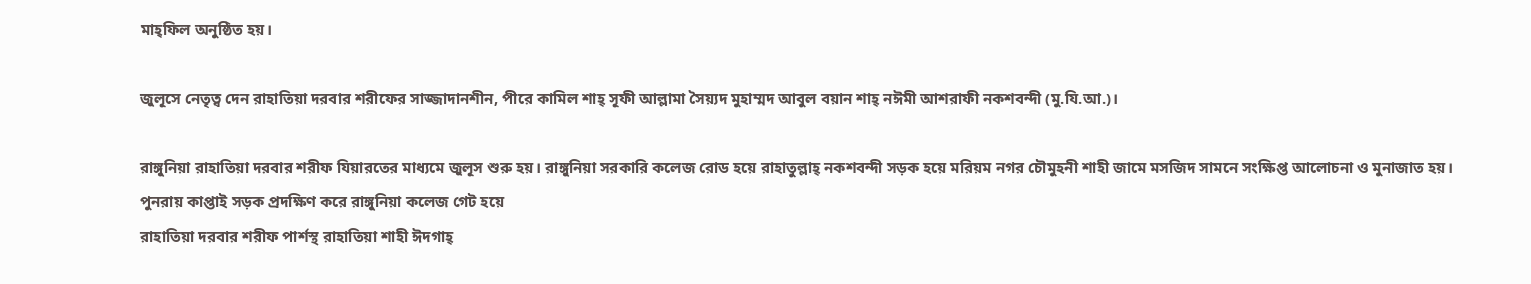মাহ্ফিল অনুষ্ঠিত হয়।

জুলূসে নেতৃত্ব দেন রাহাতিয়া দরবার শরীফের সাজ্জাদানশীন, পীরে কামিল শাহ্ সূফী আল্লামা সৈয়্যদ মুহাম্মদ আবুল বয়ান শাহ্ নঈমী আশরাফী নকশবন্দী (মু.যি.আ.)।

রাঙ্গুনিয়া রাহাতিয়া দরবার শরীফ যিয়ারতের মাধ্যমে জুলূস শুরু হয়। রাঙ্গুনিয়া সরকারি কলেজ রোড হয়ে রাহাতুল্লাহ্ নকশবন্দী সড়ক হয়ে মরিয়ম নগর চৌমুহনী শাহী জামে মসজিদ সামনে সংক্ষিপ্ত আলোচনা ও মুনাজাত হয়। পুনরায় কাপ্তাই সড়ক প্রদক্ষিণ করে রাঙ্গুনিয়া কলেজ গেট হয়ে
রাহাতিয়া দরবার শরীফ পার্শস্থ রাহাতিয়া শাহী ঈদগাহ্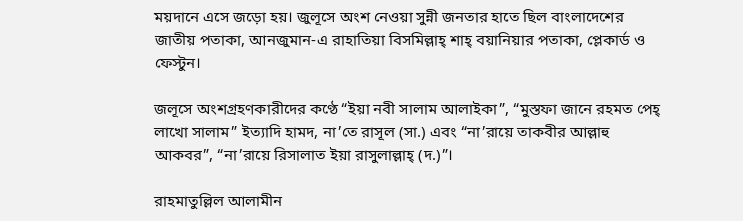ময়দানে এসে জড়ো হয়। জুলূসে অংশ নেওয়া সুন্নী জনতার হাতে ছিল বাংলাদেশের জাতীয় পতাকা, আনজুমান-এ রাহাতিয়া বিসমিল্লাহ্ শাহ্ বয়ানিয়ার পতাকা, প্লেকার্ড ও ফেস্টুন।

জলূসে অংশগ্রহণকারীদের কণ্ঠে “ইয়া নবী সালাম আলাইকা”, “মুস্তফা জানে রহমত পেহ্ লাখো সালাম” ইত্যাদি হামদ, না’তে রাসূল (সা.) এবং “না’রায়ে তাকবীর আল্লাহু আকবর”, “না’রায়ে রিসালাত ইয়া রাসুলাল্লাহ্ (দ.)”।

রাহমাতুল্লিল আলামীন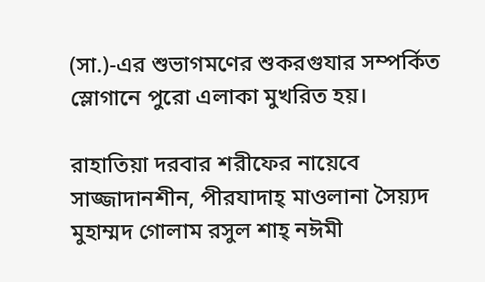(সা.)-এর শুভাগমণের শুকরগুযার সম্পর্কিত স্লোগানে পুরো এলাকা মুখরিত হয়।

রাহাতিয়া দরবার শরীফের নায়েবে সাজ্জাদানশীন, পীরযাদাহ্ মাওলানা সৈয়্যদ মুহাম্মদ গোলাম রসুল শাহ্ নঈমী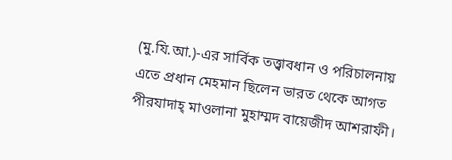(মু.যি.আ.)-এর সার্বিক তত্ত্বাবধান ও পরিচালনায় এতে প্রধান মেহমান ছিলেন ভারত থেকে আগত পীরযাদাহ্ মাওলানা মুহাম্মদ বায়েজীদ আশরাফী।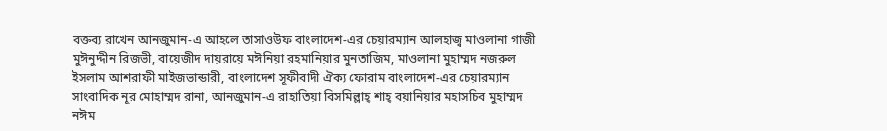বক্তব্য রাখেন আনজুমান-এ আহলে তাসাওউফ বাংলাদেশ-এর চেয়ারম্যান আলহাজ্ব মাওলানা গাজী মুঈনুদ্দীন রিজভী, বায়েজীদ দায়রায়ে মঈনিয়া রহমানিয়ার মুনতাজিম, মাওলানা মুহাম্মদ নজরুল ইসলাম আশরাফী মাইজভান্ডারী, বাংলাদেশ সূফীবাদী ঐক্য ফোরাম বাংলাদেশ-এর চেয়ারম্যান সাংবাদিক নূর মোহাম্মদ রানা, আনজুমান-এ রাহাতিয়া বিসমিল্লাহ্ শাহ্ বয়ানিয়ার মহাসচিব মুহাম্মদ নঈম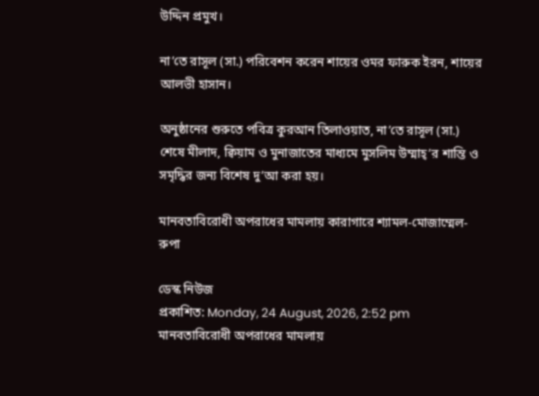উদ্দিন প্রমুখ।

না’তে রাসূল (সা.) পরিবেশন করেন শায়ের ওমর ফারুক ইরন, শায়ের আলভী হাসান।

অনুষ্ঠানের শুরুতে পবিত্র কুরআন তিলাওয়াত, না’তে রাসূল (সা.) শেষে মীলাদ, ক্বিয়াম ও মুনাজাতের মাধ্যমে মুসলিম উম্মাহ্’র শান্তি ও সমৃদ্ধির জন্য বিশেষ দু’আ করা হয়।

মানবতাবিরোধী অপরাধের মামলায় কারাগারে শ্যামল-মোজাম্মেল-রুপা

ডেস্ক নিউজ
প্রকাশিত: Monday, 24 August, 2026, 2:52 pm
মানবতাবিরোধী অপরাধের মামলায়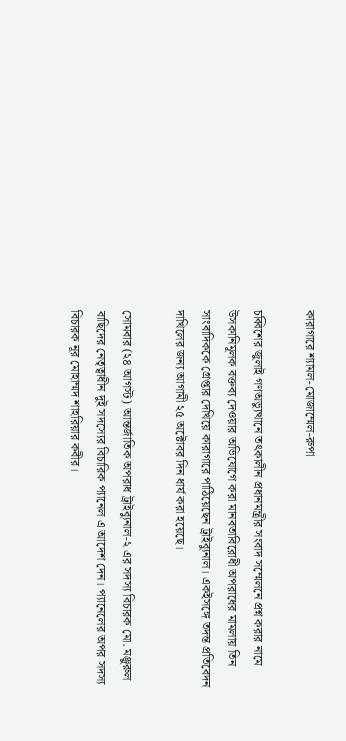কারাগারে শ্যামল-মোজাম্মেল-রুপা

চব্বিশের জুলাই গণঅভ্যুত্থানে তৎকালীন প্রধানমন্ত্রীর সংবাদ সম্মেলনে প্রশ্ন করার নামে উসকানিমূলক বক্তব্য দেওয়ার অভিযোগে করা মানবতাবিরোধী অপরাধের মামলায় তিন সাংবাদিককে গ্রেপ্তার দেখিয়ে কারাগারে পাঠিয়েছেন ট্রাইব্যুনাল। একইসঙ্গে তদন্ত প্রতিবেদন দাখিলের জন্য আগামী ২৫ অক্টোবর দিন ধার্য করা হয়েছে।

সোমবার (২৪ আগস্ট) আন্তর্জাতিক অপরাধ ট্রাইব্যুনাল-২ এর সদস্য বিচারক মো. মঞ্জুরুল বাছিদের নেতৃত্বাধীন দুই সদস্যের বিচারিক প্যানেল এ আদেশ দেন। প্যানেলের অপর সদস্য বিচারক নূর মোহাম্মদ শাহরিয়ার কবীর।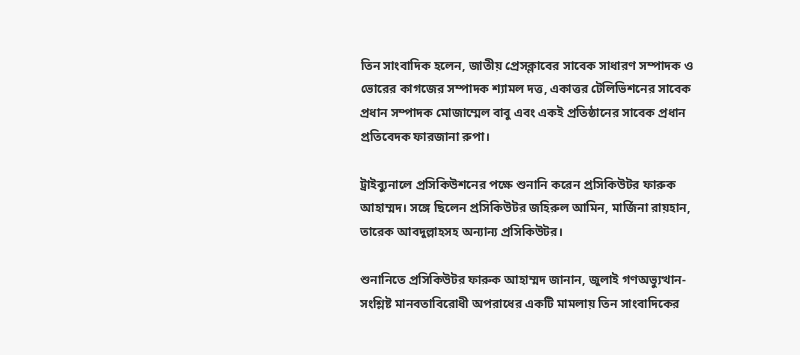তিন সাংবাদিক হলেন, জাতীয় প্রেসক্লাবের সাবেক সাধারণ সম্পাদক ও ভোরের কাগজের সম্পাদক শ্যামল দত্ত, একাত্তর টেলিভিশনের সাবেক প্রধান সম্পাদক মোজাম্মেল বাবু এবং একই প্রতিষ্ঠানের সাবেক প্রধান প্রতিবেদক ফারজানা রুপা।

ট্রাইব্যুনালে প্রসিকিউশনের পক্ষে শুনানি করেন প্রসিকিউটর ফারুক আহাম্মদ। সঙ্গে ছিলেন প্রসিকিউটর জহিরুল আমিন, মার্জিনা রায়হান, তারেক আবদুল্লাহসহ অন্যান্য প্রসিকিউটর।

শুনানিতে প্রসিকিউটর ফারুক আহাম্মদ জানান, জুলাই গণঅভ্যুত্থান-সংশ্লিষ্ট মানবতাবিরোধী অপরাধের একটি মামলায় তিন সাংবাদিকের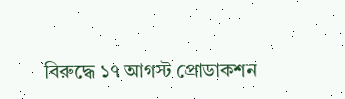বিরুদ্ধে ১৭ আগস্ট প্রোডাকশন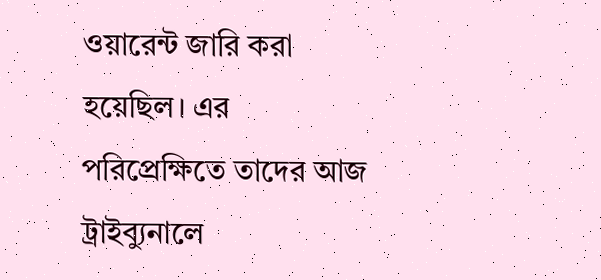ওয়ারেন্ট জারি করা হয়েছিল। এর পরিপ্রেক্ষিতে তাদের আজ ট্রাইব্যুনালে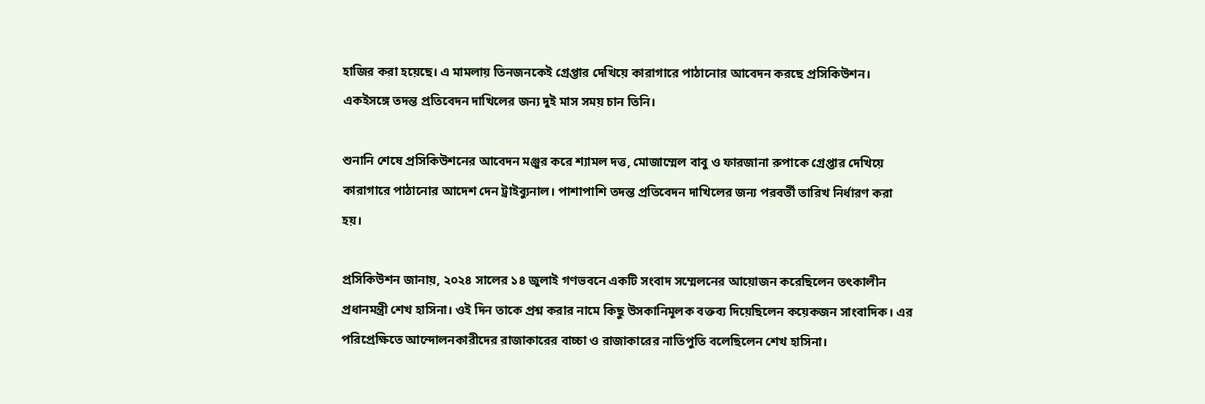হাজির করা হয়েছে। এ মামলায় তিনজনকেই গ্রেপ্তার দেখিয়ে কারাগারে পাঠানোর আবেদন করছে প্রসিকিউশন। একইসঙ্গে তদন্ত প্রতিবেদন দাখিলের জন্য দুই মাস সময় চান তিনি।

শুনানি শেষে প্রসিকিউশনের আবেদন মঞ্জুর করে শ্যামল দত্ত, মোজাম্মেল বাবু ও ফারজানা রুপাকে গ্রেপ্তার দেখিয়ে কারাগারে পাঠানোর আদেশ দেন ট্রাইব্যুনাল। পাশাপাশি তদন্ত প্রতিবেদন দাখিলের জন্য পরবর্তী তারিখ নির্ধারণ করা হয়।

প্রসিকিউশন জানায়, ২০২৪ সালের ১৪ জুলাই গণভবনে একটি সংবাদ সম্মেলনের আয়োজন করেছিলেন তৎকালীন প্রধানমন্ত্রী শেখ হাসিনা। ওই দিন তাকে প্রশ্ন করার নামে কিছু উসকানিমূলক বক্তব্য দিয়েছিলেন কয়েকজন সাংবাদিক। এর পরিপ্রেক্ষিতে আন্দোলনকারীদের রাজাকারের বাচ্চা ও রাজাকারের নাতিপুতি বলেছিলেন শেখ হাসিনা।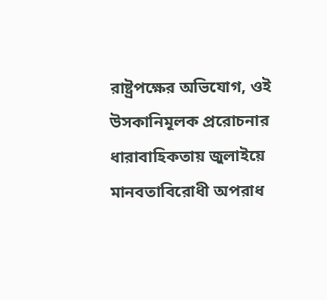রাষ্ট্রপক্ষের অভিযোগ, ওই উসকানিমূলক প্ররোচনার ধারাবাহিকতায় জুলাইয়ে মানবতাবিরোধী অপরাধ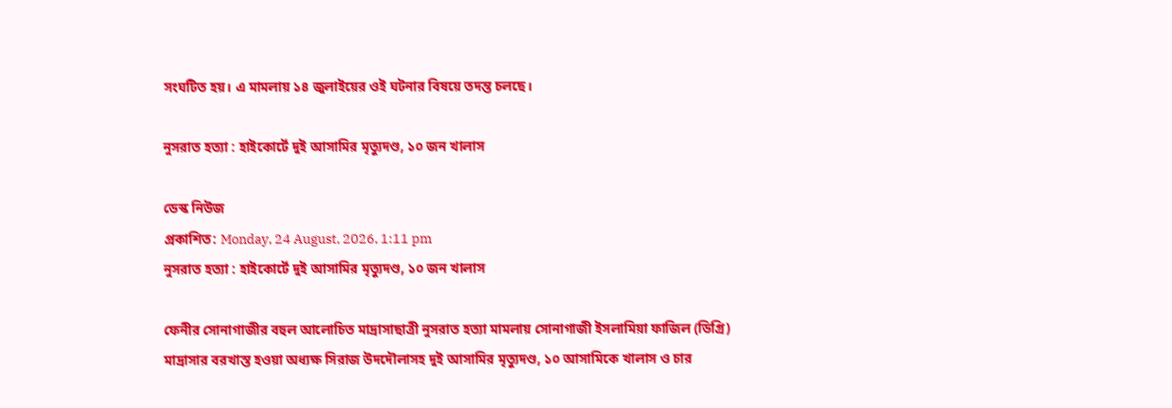সংঘটিত হয়। এ মামলায় ১৪ জুলাইয়ের ওই ঘটনার বিষয়ে তদন্ত চলছে।

নুসরাত হত্যা : হাইকোর্টে দুই আসামির মৃত্যুদণ্ড, ১০ জন খালাস

ডেস্ক নিউজ
প্রকাশিত: Monday, 24 August, 2026, 1:11 pm
নুসরাত হত্যা : হাইকোর্টে দুই আসামির মৃত্যুদণ্ড, ১০ জন খালাস

ফেনীর সোনাগাজীর বহুল আলোচিত মাদ্রাসাছাত্রী নুসরাত হত্যা মামলায় সোনাগাজী ইসলামিয়া ফাজিল (ডিগ্রি) মাদ্রাসার বরখাস্ত হওয়া অধ্যক্ষ সিরাজ উদদৌলাসহ দুই আসামির মৃত্যুদণ্ড, ১০ আসামিকে খালাস ও চার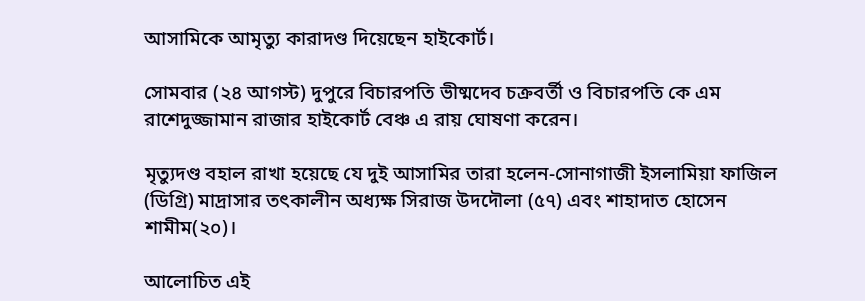আসামিকে আমৃত্যু কারাদণ্ড দিয়েছেন হাইকোর্ট।

সোমবার (২৪ আগস্ট) দুপুরে বিচারপতি ভীষ্মদেব চক্রবর্তী ও বিচারপতি কে এম রাশেদুজ্জামান রাজার হাইকোর্ট বেঞ্চ এ রায় ঘোষণা করেন।

মৃত্যুদণ্ড বহাল রাখা হয়েছে যে দুই আসামির তারা হলেন-সোনাগাজী ইসলামিয়া ফাজিল (ডিগ্রি) মাদ্রাসার তৎকালীন অধ্যক্ষ সিরাজ উদদৌলা (৫৭) এবং শাহাদাত হোসেন শামীম(২০)।

আলোচিত এই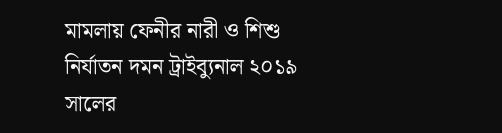মামলায় ফেনীর নারী ও শিশু নির্যাতন দমন ট্রাইব্যুনাল ২০১৯ সালের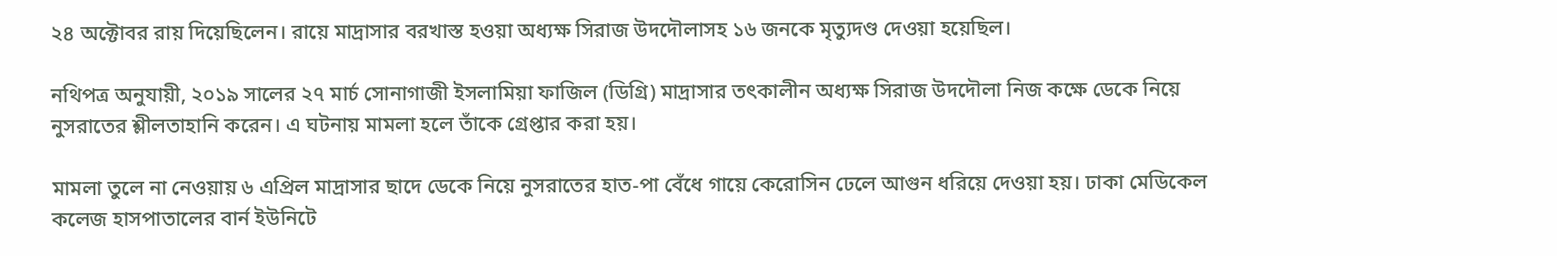২৪ অক্টোবর রায় দিয়েছিলেন। রায়ে মাদ্রাসার বরখাস্ত হওয়া অধ্যক্ষ সিরাজ উদদৌলাসহ ১৬ জনকে মৃত্যুদণ্ড দেওয়া হয়েছিল।

নথিপত্র অনুযায়ী, ২০১৯ সালের ২৭ মার্চ সোনাগাজী ইসলামিয়া ফাজিল (ডিগ্রি) মাদ্রাসার তৎকালীন অধ্যক্ষ সিরাজ উদদৌলা নিজ কক্ষে ডেকে নিয়ে নুসরাতের শ্লীলতাহানি করেন। এ ঘটনায় মামলা হলে তাঁকে গ্রেপ্তার করা হয়।

মামলা তুলে না নেওয়ায় ৬ এপ্রিল মাদ্রাসার ছাদে ডেকে নিয়ে নুসরাতের হাত-পা বেঁধে গায়ে কেরোসিন ঢেলে আগুন ধরিয়ে দেওয়া হয়। ঢাকা মেডিকেল কলেজ হাসপাতালের বার্ন ইউনিটে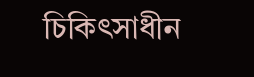চিকিৎসাধীন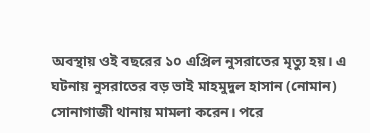অবস্থায় ওই বছরের ১০ এপ্রিল নুসরাতের মৃত্যু হয়। এ ঘটনায় নুসরাতের বড় ভাই মাহমুদুল হাসান (নোমান) সোনাগাজী থানায় মামলা করেন। পরে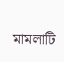মামলাটি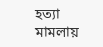হত্যা মামলায়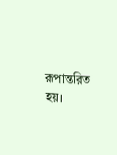রূপান্তরিত হয়।